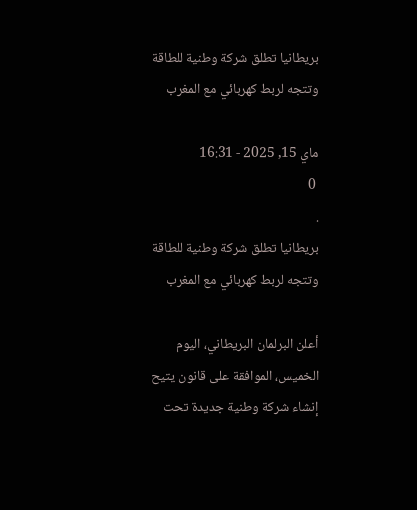بريطانيا تطلق شركة وطنية للطاقة وتتجه لربط كهربائي مع المغرب

ماي 15, 2025 - 16:31
 0
.
بريطانيا تطلق شركة وطنية للطاقة وتتجه لربط كهربائي مع المغرب

أعلن البرلمان البريطاني، اليوم الخميس، الموافقة على قانون يتيح إنشاء شركة وطنية جديدة تحت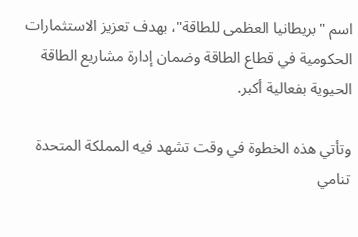اسم "بريطانيا العظمى للطاقة"، بهدف تعزيز الاستثمارات الحكومية في قطاع الطاقة وضمان إدارة مشاريع الطاقة الحيوية بفعالية أكبر.

وتأتي هذه الخطوة في وقت تشهد فيه المملكة المتحدة تنامي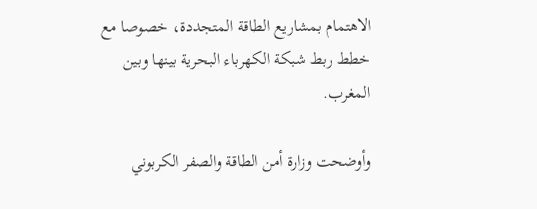الاهتمام بمشاريع الطاقة المتجددة، خصوصا مع خطط ربط شبكة الكهرباء البحرية بينها وبين المغرب.

وأوضحت وزارة أمن الطاقة والصفر الكربوني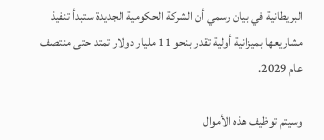البريطانية في بيان رسمي أن الشركة الحكومية الجديدة ستبدأ تنفيذ مشاريعها بميزانية أولية تقدر بنحو 11 مليار دولار تمتد حتى منتصف عام 2029.

وسيتم توظيف هذه الأموال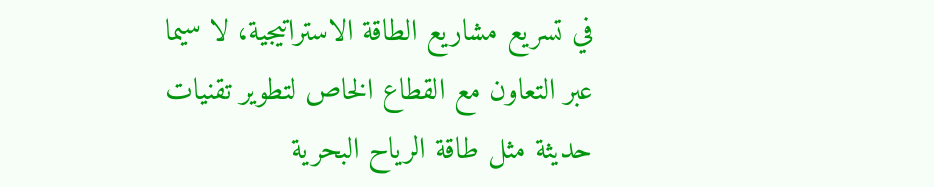في تسريع مشاريع الطاقة الاستراتيجية، لا سيما عبر التعاون مع القطاع الخاص لتطوير تقنيات حديثة مثل طاقة الرياح البحرية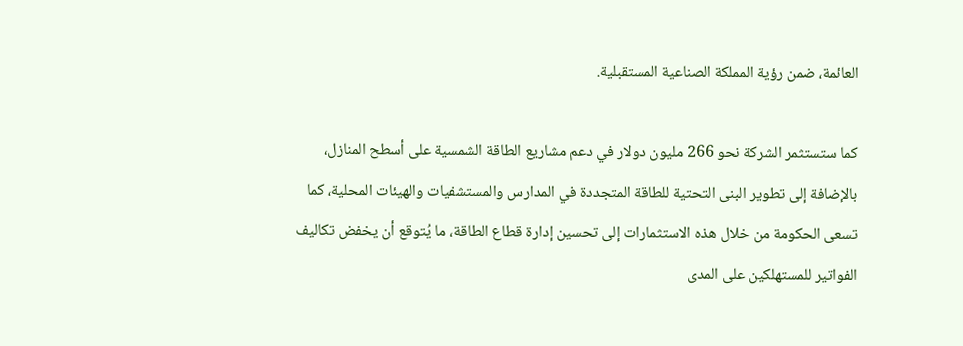العائمة، ضمن رؤية المملكة الصناعية المستقبلية.

كما ستستثمر الشركة نحو 266 مليون دولار في دعم مشاريع الطاقة الشمسية على أسطح المنازل، بالإضافة إلى تطوير البنى التحتية للطاقة المتجددة في المدارس والمستشفيات والهيئات المحلية، كما تسعى الحكومة من خلال هذه الاستثمارات إلى تحسين إدارة قطاع الطاقة، ما يُتوقع أن يخفض تكاليف الفواتير للمستهلكين على المدى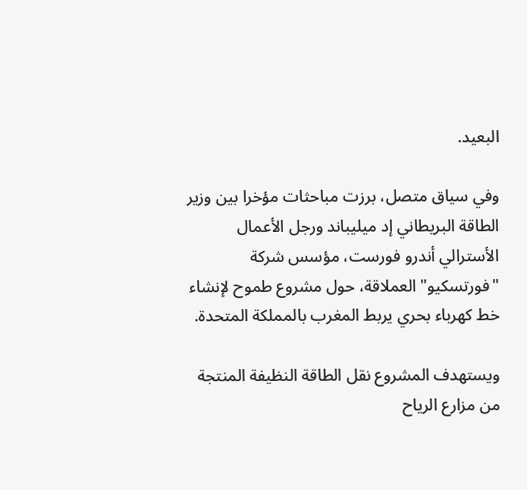البعيد.

وفي سياق متصل، برزت مباحثات مؤخرا بين وزير الطاقة البريطاني إد ميليباند ورجل الأعمال الأسترالي أندرو فورست، مؤسس شركة "فورتسكيو" العملاقة، حول مشروع طموح لإنشاء خط كهرباء بحري يربط المغرب بالمملكة المتحدة.

ويستهدف المشروع نقل الطاقة النظيفة المنتجة من مزارع الرياح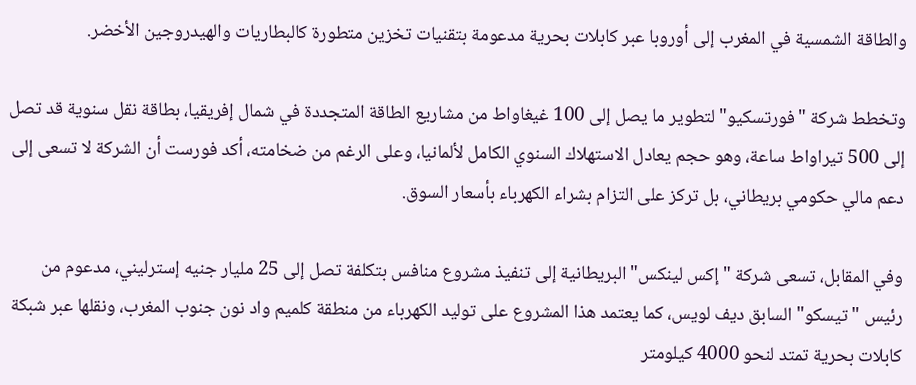والطاقة الشمسية في المغرب إلى أوروبا عبر كابلات بحرية مدعومة بتقنيات تخزين متطورة كالبطاريات والهيدروجين الأخضر.

وتخطط شركة "فورتسكيو" لتطوير ما يصل إلى 100 غيغاواط من مشاريع الطاقة المتجددة في شمال إفريقيا، بطاقة نقل سنوية قد تصل إلى 500 تيراواط ساعة، وهو حجم يعادل الاستهلاك السنوي الكامل لألمانيا، وعلى الرغم من ضخامته، أكد فورست أن الشركة لا تسعى إلى دعم مالي حكومي بريطاني، بل تركز على التزام بشراء الكهرباء بأسعار السوق.

وفي المقابل، تسعى شركة "إكس لينكس" البريطانية إلى تنفيذ مشروع منافس بتكلفة تصل إلى 25 مليار جنيه إسترليني، مدعوم من رئيس "تيسكو" السابق ديف لويس، كما يعتمد هذا المشروع على توليد الكهرباء من منطقة كلميم واد نون جنوب المغرب، ونقلها عبر شبكة كابلات بحرية تمتد لنحو 4000 كيلومتر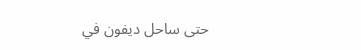حتى ساحل ديفون في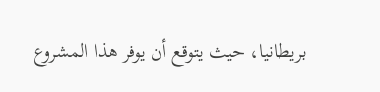بريطانيا، حيث يتوقع أن يوفر هذا المشروع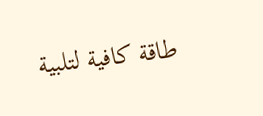طاقة كافية لتلبية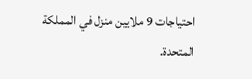احتياجات 9 ملايين منزل في المملكة المتحدة.